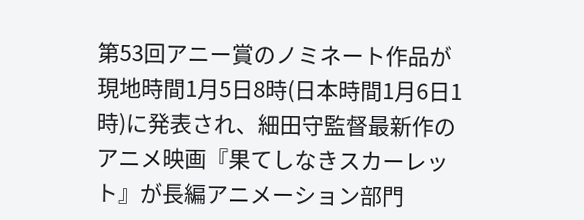第53回アニー賞のノミネート作品が現地時間1月5日8時(日本時間1月6日1時)に発表され、細田守監督最新作のアニメ映画『果てしなきスカーレット』が長編アニメーション部門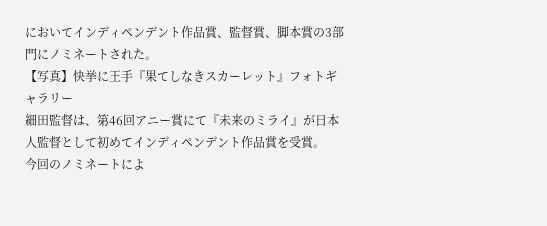においてインディペンデント作品賞、監督賞、脚本賞の3部門にノミネートされた。
【写真】快挙に王手『果てしなきスカーレット』フォトギャラリー
細田監督は、第46回アニー賞にて『未来のミライ』が日本人監督として初めてインディペンデント作品賞を受賞。
今回のノミネートによ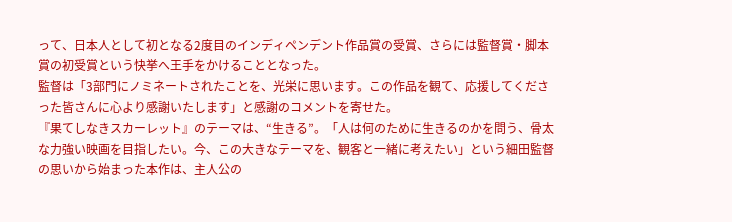って、日本人として初となる2度目のインディペンデント作品賞の受賞、さらには監督賞・脚本賞の初受賞という快挙へ王手をかけることとなった。
監督は「3部門にノミネートされたことを、光栄に思います。この作品を観て、応援してくださった皆さんに心より感謝いたします」と感謝のコメントを寄せた。
『果てしなきスカーレット』のテーマは、“生きる”。「人は何のために生きるのかを問う、骨太な力強い映画を目指したい。今、この大きなテーマを、観客と一緒に考えたい」という細田監督の思いから始まった本作は、主人公の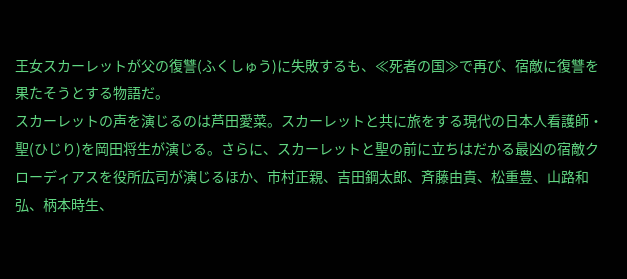王女スカーレットが父の復讐(ふくしゅう)に失敗するも、≪死者の国≫で再び、宿敵に復讐を果たそうとする物語だ。
スカーレットの声を演じるのは芦田愛菜。スカーレットと共に旅をする現代の日本人看護師・聖(ひじり)を岡田将生が演じる。さらに、スカーレットと聖の前に立ちはだかる最凶の宿敵クローディアスを役所広司が演じるほか、市村正親、吉田鋼太郎、斉藤由貴、松重豊、山路和弘、柄本時生、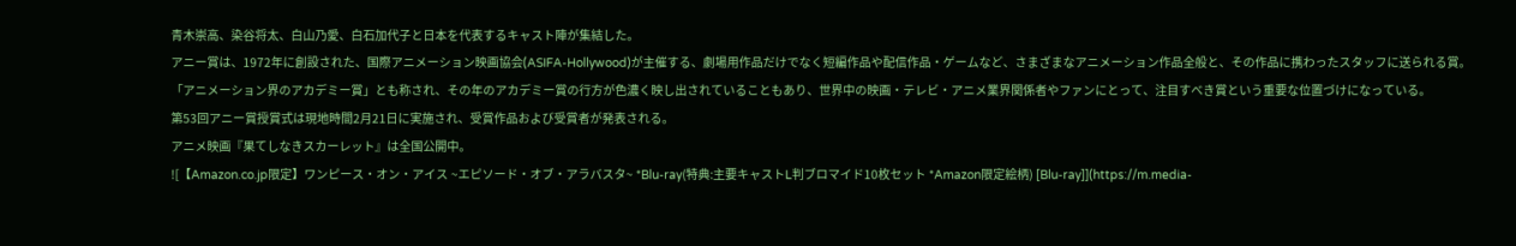青木崇高、染谷将太、白山乃愛、白石加代子と日本を代表するキャスト陣が集結した。
アニー賞は、1972年に創設された、国際アニメーション映画協会(ASIFA-Hollywood)が主催する、劇場用作品だけでなく短編作品や配信作品・ゲームなど、さまざまなアニメーション作品全般と、その作品に携わったスタッフに送られる賞。「アニメーション界のアカデミー賞」とも称され、その年のアカデミー賞の行方が色濃く映し出されていることもあり、世界中の映画・テレビ・アニメ業界関係者やファンにとって、注目すべき賞という重要な位置づけになっている。
第53回アニー賞授賞式は現地時間2月21日に実施され、受賞作品および受賞者が発表される。
アニメ映画『果てしなきスカーレット』は全国公開中。
![【Amazon.co.jp限定】ワンピース・オン・アイス ~エピソード・オブ・アラバスタ~ *Blu-ray(特典:主要キャストL判ブロマイド10枚セット *Amazon限定絵柄) [Blu-ray]](https://m.media-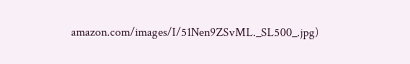amazon.com/images/I/51Nen9ZSvML._SL500_.jpg)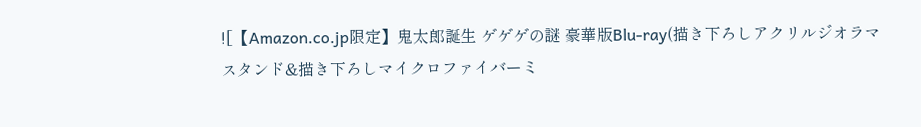![【Amazon.co.jp限定】鬼太郎誕生 ゲゲゲの謎 豪華版Blu-ray(描き下ろしアクリルジオラマスタンド&描き下ろしマイクロファイバーミ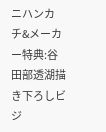ニハンカチ&メーカー特典:谷田部透湖描き下ろしビジ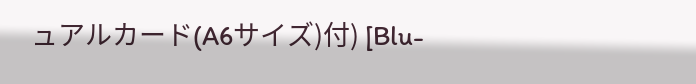ュアルカード(A6サイズ)付) [Blu-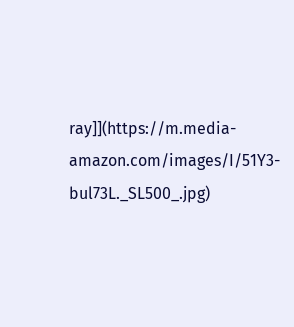ray]](https://m.media-amazon.com/images/I/51Y3-bul73L._SL500_.jpg)